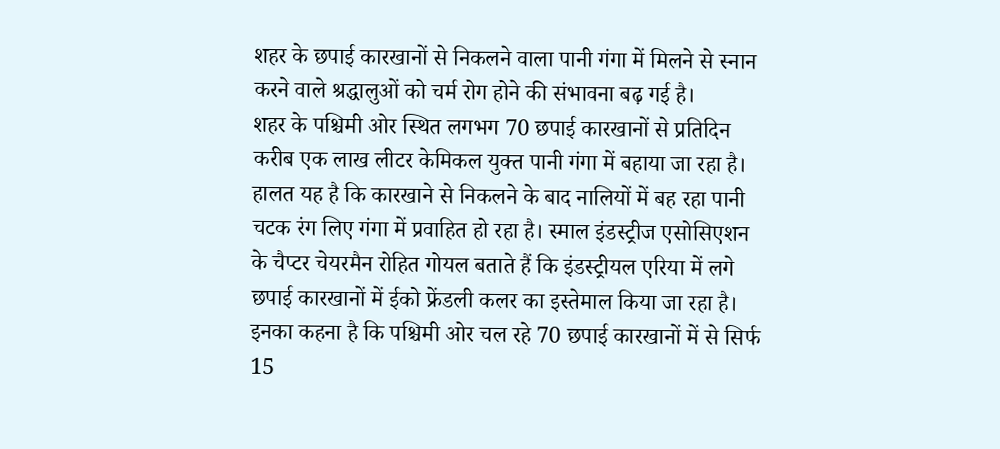शहर के छपाई कारखानों से निकलने वाला पानी गंगा में मिलने से स्नान करने वाले श्रद्धालुओं को चर्म रोग होने की संभावना बढ़ गई है।
शहर के पश्चिमी ओर स्थित लगभग 70 छपाई कारखानों से प्रतिदिन करीब एक लाख लीटर केमिकल युक्त पानी गंगा में बहाया जा रहा है। हालत यह है कि कारखाने से निकलने के बाद नालियों में बह रहा पानी चटक रंग लिए गंगा में प्रवाहित हो रहा है। स्माल इंडस्ट्रीज एसोसिएशन के चैप्टर चेयरमैन रोहित गोयल बताते हैं कि इंडस्ट्रीयल एरिया में लगे छपाई कारखानों में ईको फ्रेंडली कलर का इस्तेमाल किया जा रहा है।
इनका कहना है कि पश्चिमी ओर चल रहे 70 छपाई कारखानों में से सिर्फ 15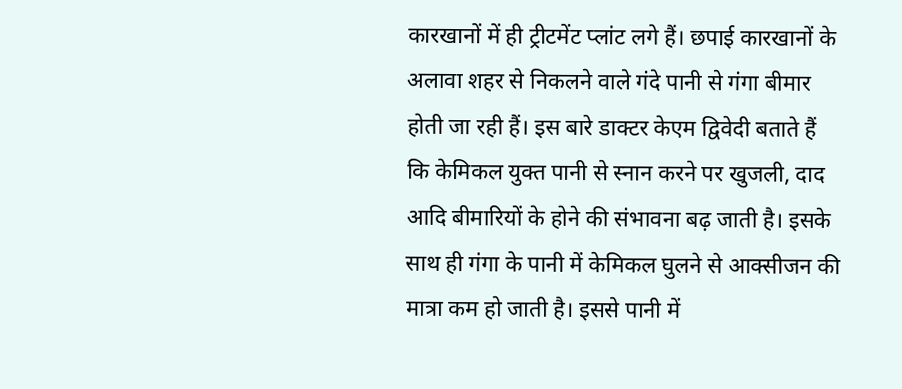कारखानों में ही ट्रीटमेंट प्लांट लगे हैं। छपाई कारखानों के अलावा शहर से निकलने वाले गंदे पानी से गंगा बीमार होती जा रही हैं। इस बारे डाक्टर केएम द्विवेदी बताते हैं कि केमिकल युक्त पानी से स्नान करने पर खुजली, दाद आदि बीमारियों के होने की संभावना बढ़ जाती है। इसके साथ ही गंगा के पानी में केमिकल घुलने से आक्सीजन की मात्रा कम हो जाती है। इससे पानी में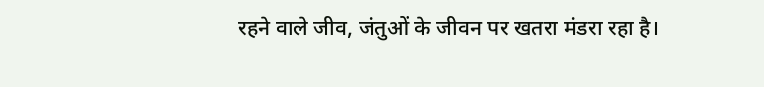रहने वाले जीव, जंतुओं के जीवन पर खतरा मंडरा रहा है।